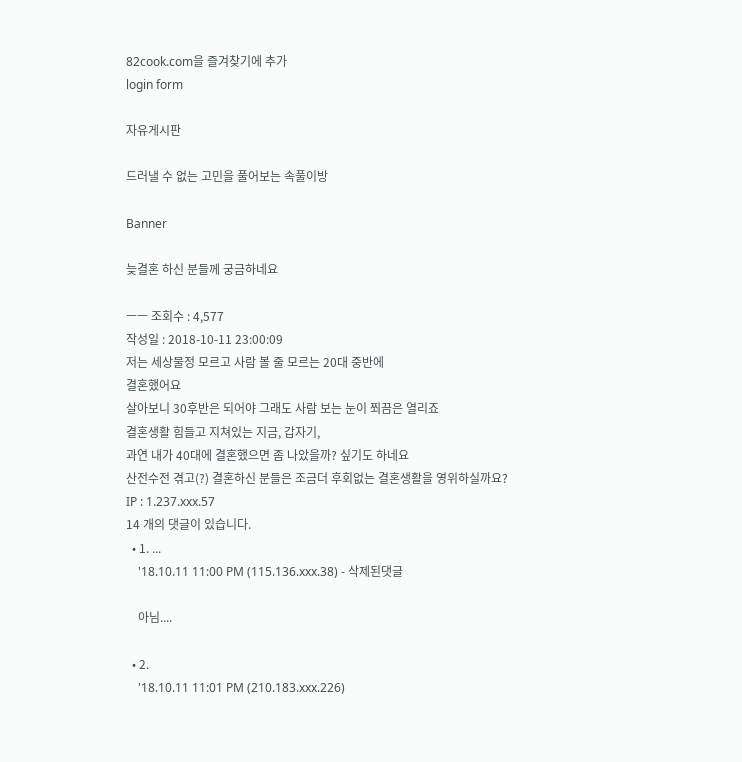82cook.com을 즐겨찾기에 추가
login form

자유게시판

드러낼 수 없는 고민을 풀어보는 속풀이방

Banner

늦결혼 하신 분들께 궁금하네요

ㅡㅡ 조회수 : 4,577
작성일 : 2018-10-11 23:00:09
저는 세상물정 모르고 사람 볼 줄 모르는 20대 중반에
결혼했어요
살아보니 30후반은 되어야 그래도 사람 보는 눈이 쬐끔은 열리죠
결혼생활 힘들고 지쳐있는 지금, 갑자기,
과연 내가 40대에 결혼했으면 좀 나았을까? 싶기도 하네요
산전수전 겪고(?) 결혼하신 분들은 조금더 후회없는 결혼생활을 영위하실까요?
IP : 1.237.xxx.57
14 개의 댓글이 있습니다.
  • 1. ...
    '18.10.11 11:00 PM (115.136.xxx.38) - 삭제된댓글

    아님....

  • 2.
    '18.10.11 11:01 PM (210.183.xxx.226)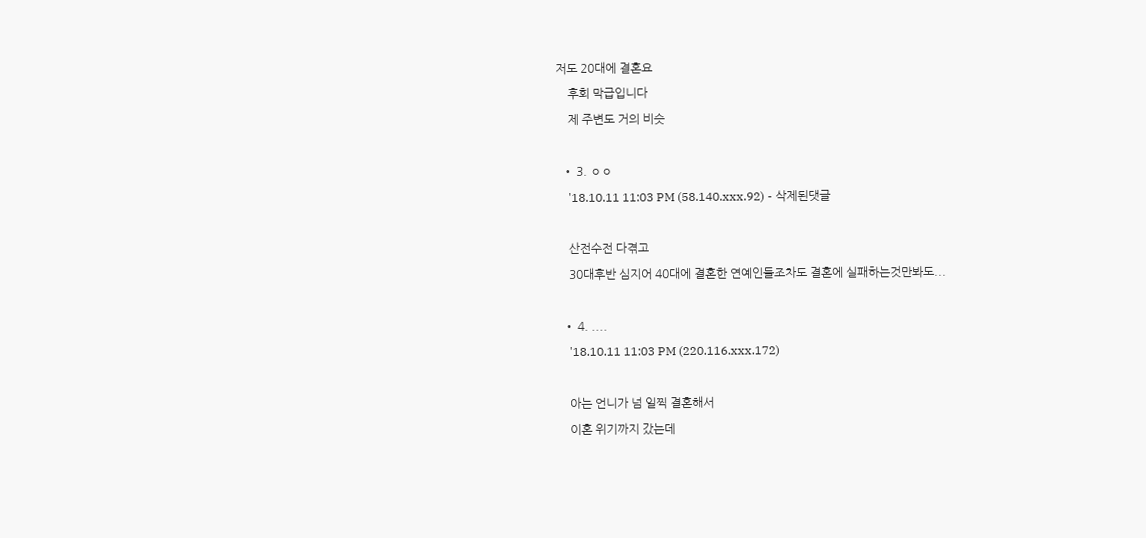저도 20대에 결혼요
    후회 막급입니다
    제 주변도 거의 비슷

  • 3. ㅇㅇ
    '18.10.11 11:03 PM (58.140.xxx.92) - 삭제된댓글

    산전수전 다겪고
    30대후반 심지어 40대에 결혼한 연예인들조차도 결혼에 실패하는것만봐도...

  • 4. ....
    '18.10.11 11:03 PM (220.116.xxx.172)

    아는 언니가 넘 일찍 결혼해서
    이혼 위기까지 갔는데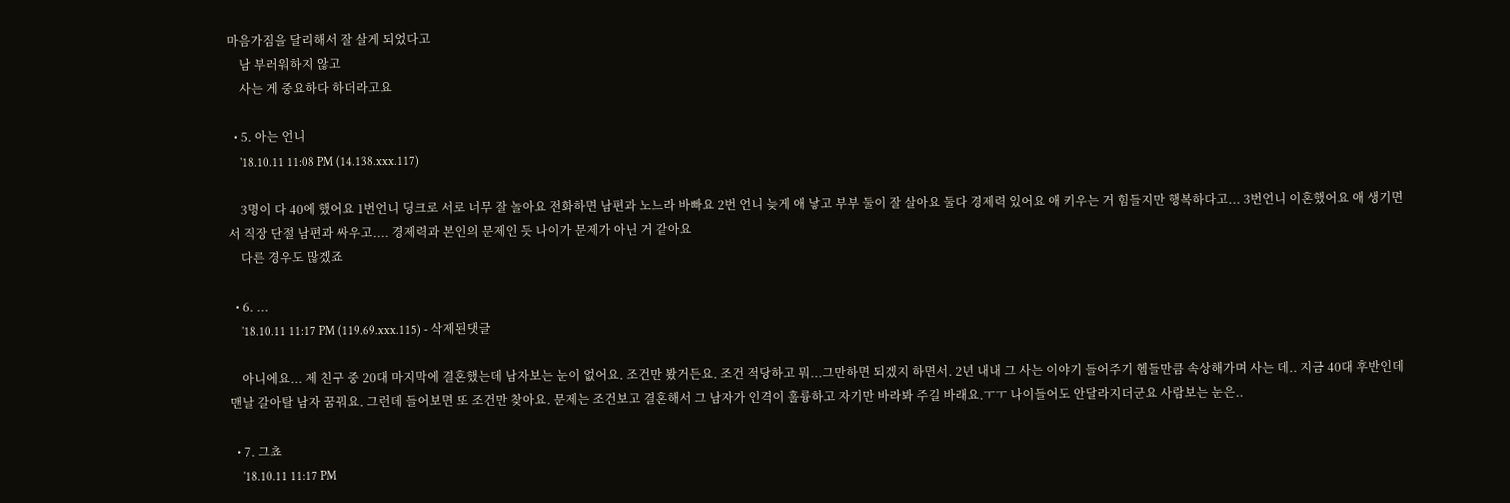마음가짐을 달리해서 잘 살게 되었다고
    남 부러워하지 않고
    사는 게 중요하다 하더라고요

  • 5. 아는 언니
    '18.10.11 11:08 PM (14.138.xxx.117)

    3명이 다 40에 했어요 1번언니 딩크로 서로 너무 잘 놀아요 전화하면 남편과 노느라 바빠요 2번 언니 늦게 애 낳고 부부 둘이 잘 살아요 둘다 경제력 있어요 애 키우는 거 힘들지만 행복하다고... 3번언니 이혼했어요 애 생기면서 직장 단절 남편과 싸우고.... 경제력과 본인의 문제인 듯 나이가 문제가 아닌 거 같아요
    다른 경우도 많겠죠

  • 6. ...
    '18.10.11 11:17 PM (119.69.xxx.115) - 삭제된댓글

    아니에요... 제 친구 중 20대 마지막에 결혼했는데 남자보는 눈이 없어요. 조건만 봤거든요. 조건 적당하고 뭐...그만하면 되겠지 하면서. 2년 내내 그 사는 이야기 들어주기 헴들만큼 속상해가며 사는 데.. 지금 40대 후반인데 맨날 갈아탈 남자 꿈꿔요. 그런데 들어보면 또 조건만 찾아요. 문제는 조건보고 결혼해서 그 남자가 인격이 훌륭하고 자기만 바라봐 주길 바래요.ㅜㅜ 나이들어도 안달라지더군요 사람보는 눈은..

  • 7. 그쵸
    '18.10.11 11:17 PM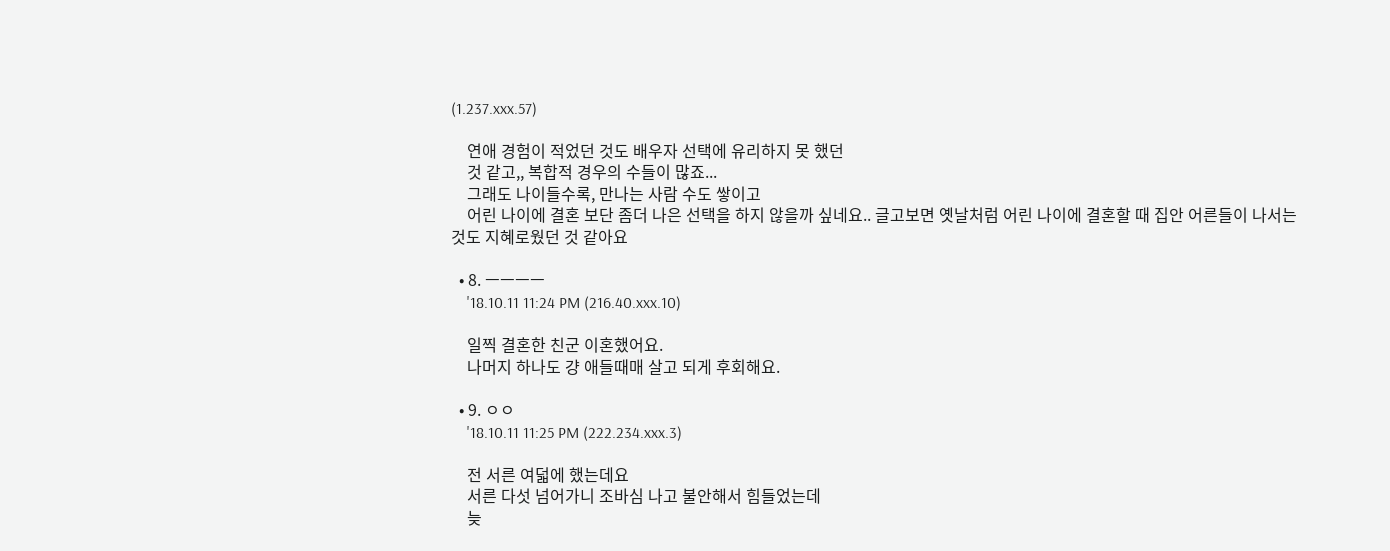(1.237.xxx.57)

    연애 경험이 적었던 것도 배우자 선택에 유리하지 못 했던
    것 같고,, 복합적 경우의 수들이 많죠...
    그래도 나이들수록, 만나는 사람 수도 쌓이고
    어린 나이에 결혼 보단 좀더 나은 선택을 하지 않을까 싶네요.. 글고보면 옛날처럼 어린 나이에 결혼할 때 집안 어른들이 나서는 것도 지혜로웠던 것 같아요

  • 8. ㅡㅡㅡㅡ
    '18.10.11 11:24 PM (216.40.xxx.10)

    일찍 결혼한 친군 이혼했어요.
    나머지 하나도 걍 애들때매 살고 되게 후회해요.

  • 9. ㅇㅇ
    '18.10.11 11:25 PM (222.234.xxx.3)

    전 서른 여덟에 했는데요
    서른 다섯 넘어가니 조바심 나고 불안해서 힘들었는데
    늦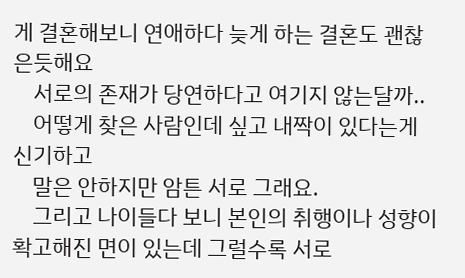게 결혼해보니 연애하다 늦게 하는 결혼도 괜찮은듯해요
    서로의 존재가 당연하다고 여기지 않는달까..
    어떻게 찾은 사람인데 싶고 내짝이 있다는게 신기하고
    말은 안하지만 암튼 서로 그래요.
    그리고 나이들다 보니 본인의 취행이나 성향이 확고해진 면이 있는데 그럴수록 서로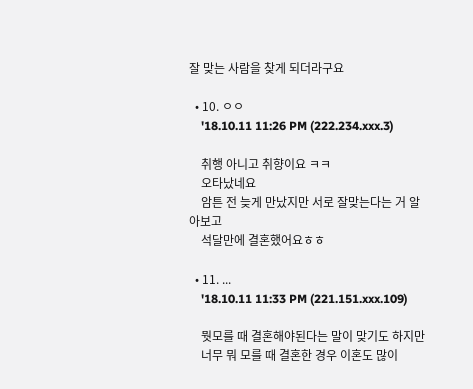잘 맞는 사람을 찾게 되더라구요

  • 10. ㅇㅇ
    '18.10.11 11:26 PM (222.234.xxx.3)

    취행 아니고 취향이요 ㅋㅋ
    오타났네요
    암튼 전 늦게 만났지만 서로 잘맞는다는 거 알아보고
    석달만에 결혼했어요ㅎㅎ

  • 11. ...
    '18.10.11 11:33 PM (221.151.xxx.109)

    뭣모를 때 결혼해야된다는 말이 맞기도 하지만
    너무 뭐 모를 때 결혼한 경우 이혼도 많이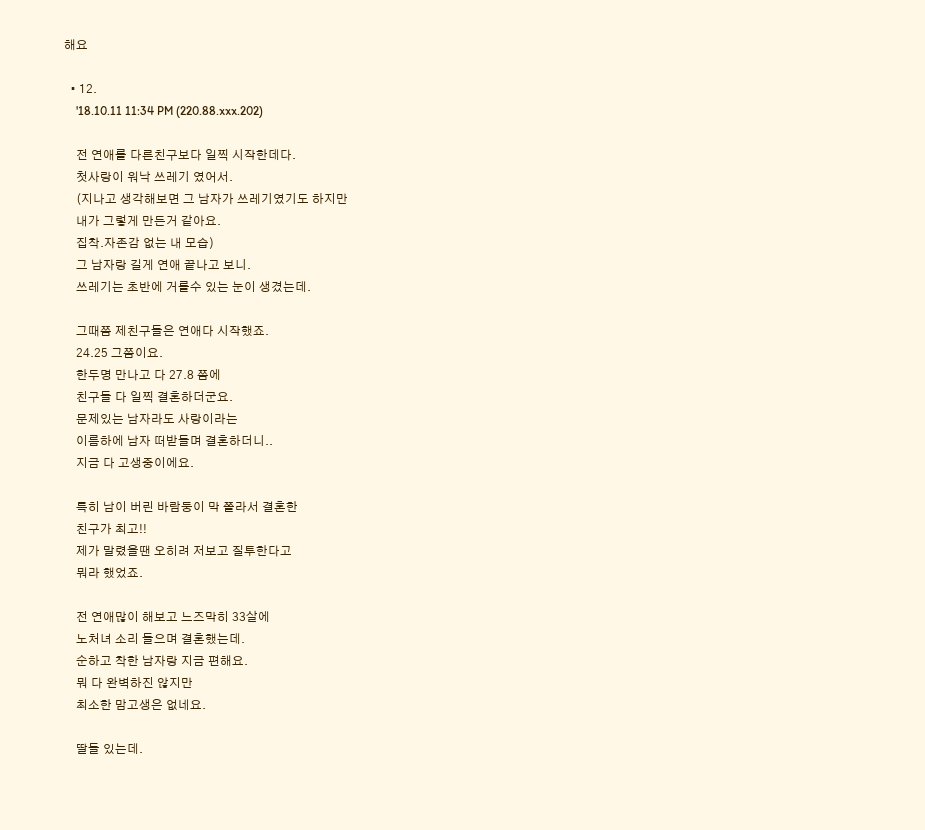해요

  • 12.
    '18.10.11 11:34 PM (220.88.xxx.202)

    전 연애를 다른친구보다 일찍 시작한데다.
    첫사랑이 워낙 쓰레기 였어서.
    (지나고 생각해보면 그 남자가 쓰레기였기도 하지만
    내가 그렇게 만든거 같아요.
    집착.자존감 없는 내 모습)
    그 남자랑 길게 연애 끝나고 보니.
    쓰레기는 초반에 거를수 있는 눈이 생겼는데.

    그때쯤 제친구들은 연애다 시작했죠.
    24.25 그쯤이요.
    한두명 만나고 다 27.8 쯤에
    친구들 다 일찍 결혼하더군요.
    문제있는 남자라도 사랑이라는
    이름하에 남자 떠받들며 결혼하더니..
    지금 다 고생중이에요.

    특히 남이 버린 바람둥이 막 쫄라서 결혼한
    친구가 최고!!
    제가 말렸을땐 오히려 저보고 질투한다고
    뭐라 했었죠.

    전 연애많이 해보고 느즈막히 33살에
    노처녀 소리 들으며 결혼했는데.
    순하고 착한 남자랑 지금 편해요.
    뭐 다 완벽하진 않지만
    최소한 맘고생은 없네요.

    딸들 있는데.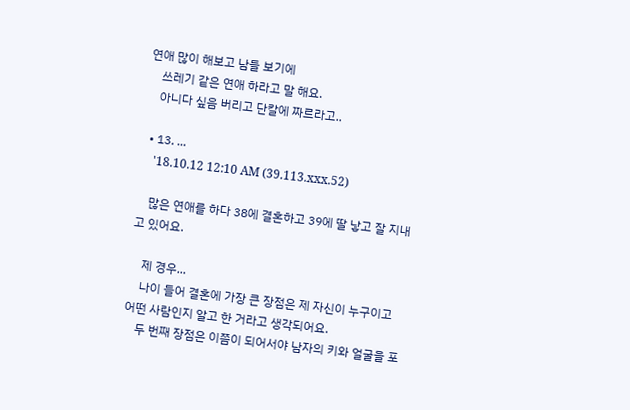연애 많이 해보고 남들 보기에
    쓰레기 같은 연애 하라고 말 해요.
    아니다 싶음 버리고 단칼에 짜르라고..

  • 13. ...
    '18.10.12 12:10 AM (39.113.xxx.52)

    많은 연애를 하다 38에 결혼하고 39에 딸 낳고 잘 지내고 있어요.

    제 경우...
    나이 들어 결혼에 가장 큰 장점은 제 자신이 누구이고 어떤 사람인지 알고 한 거라고 생각되어요.
    두 번째 장점은 이쯤이 되어서야 남자의 키와 얼굴을 포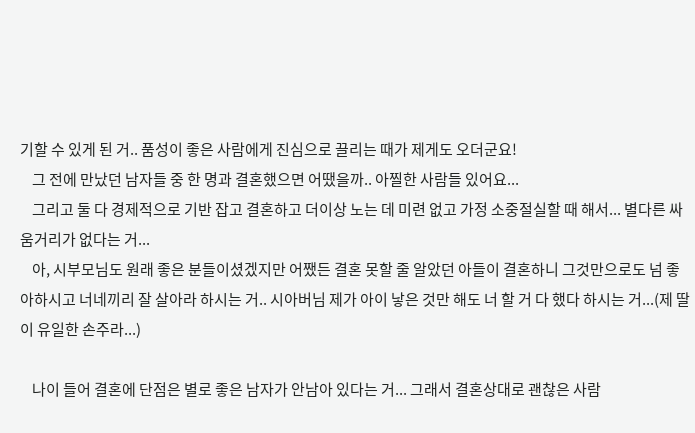기할 수 있게 된 거.. 품성이 좋은 사람에게 진심으로 끌리는 때가 제게도 오더군요!
    그 전에 만났던 남자들 중 한 명과 결혼했으면 어땠을까.. 아찔한 사람들 있어요...
    그리고 둘 다 경제적으로 기반 잡고 결혼하고 더이상 노는 데 미련 없고 가정 소중절실할 때 해서... 별다른 싸움거리가 없다는 거...
    아, 시부모님도 원래 좋은 분들이셨겠지만 어쨌든 결혼 못할 줄 알았던 아들이 결혼하니 그것만으로도 넘 좋아하시고 너네끼리 잘 살아라 하시는 거.. 시아버님 제가 아이 낳은 것만 해도 너 할 거 다 했다 하시는 거...(제 딸이 유일한 손주라...)

    나이 들어 결혼에 단점은 별로 좋은 남자가 안남아 있다는 거... 그래서 결혼상대로 괜찮은 사람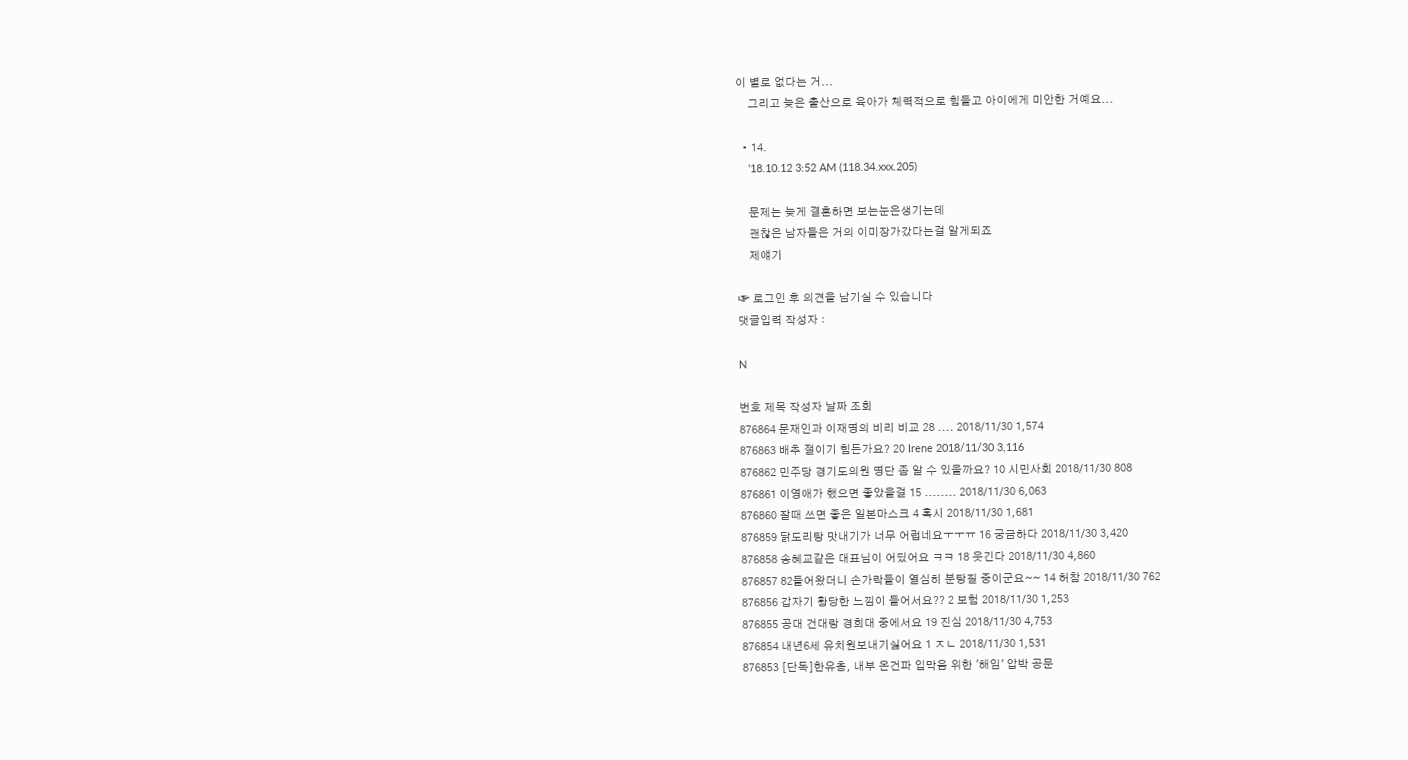이 별로 없다는 거...
    그리고 늦은 출산으로 육아가 체력적으로 힘들고 아이에게 미안한 거예요...

  • 14.
    '18.10.12 3:52 AM (118.34.xxx.205)

    문제는 늦게 결혼하면 보는눈은생기는데
    괜찮은 남자들은 거의 이미장가갔다는걸 알게되죠
    제얘기

☞ 로그인 후 의견을 남기실 수 있습니다
댓글입력 작성자 :

N

번호 제목 작성자 날짜 조회
876864 문재인과 이재명의 비리 비교 28 .... 2018/11/30 1,574
876863 배추 절이기 힘든가요? 20 Irene 2018/11/30 3,116
876862 민주당 경기도의원 명단 좀 알 수 있을까요? 10 시민사회 2018/11/30 808
876861 이영애가 했으면 좋았을걸 15 ........ 2018/11/30 6,063
876860 잘때 쓰면 좋은 일본마스크 4 혹시 2018/11/30 1,681
876859 닭도리탕 맛내기가 너무 어럽네요ㅜㅜㅠ 16 궁금하다 2018/11/30 3,420
876858 송혜교같은 대표님이 어딨어요 ㅋㅋ 18 웃긴다 2018/11/30 4,860
876857 82들어왔더니 손가락들이 열심히 분탕질 중이군요~~ 14 허참 2018/11/30 762
876856 갑자기 황당한 느낌이 들어서요?? 2 보험 2018/11/30 1,253
876855 공대 건대랑 경희대 중에서요 19 진심 2018/11/30 4,753
876854 내년6세 유치원보내기싫어요 1 ㅈㄴ 2018/11/30 1,531
876853 [단독]한유총, 내부 온건파 입막음 위한 '해임' 압박 공문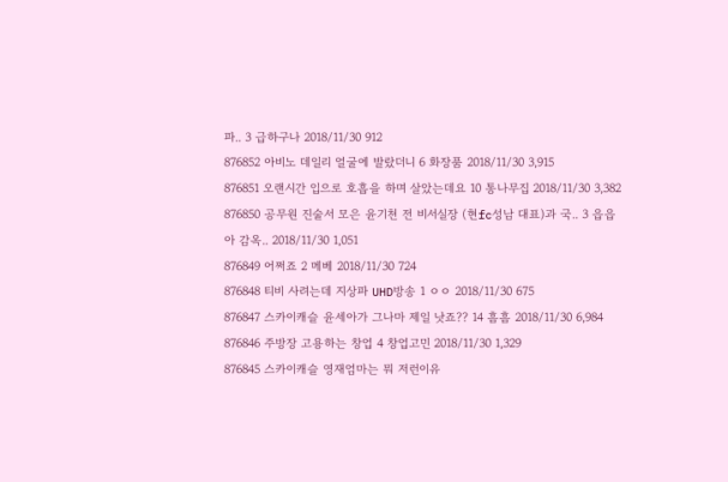파.. 3 급하구나 2018/11/30 912
876852 아비노 데일리 얼굴에 발랐더니 6 화장품 2018/11/30 3,915
876851 오랜시간 입으로 호흡을 하며 살았는데요 10 통나무집 2018/11/30 3,382
876850 공무원 진술서 모은 윤기천 전 비서실장 (현fc성남 대표)과 국.. 3 읍읍아 감옥.. 2018/11/30 1,051
876849 어쩌죠 2 메베 2018/11/30 724
876848 티비 사려는데 지상파 UHD방송 1 ㅇㅇ 2018/11/30 675
876847 스카이캐슬 윤세아가 그나마 제일 낫죠?? 14 흠흠 2018/11/30 6,984
876846 주방장 고용하는 창업 4 창업고민 2018/11/30 1,329
876845 스카이캐슬 영재엄마는 뭐 저런이유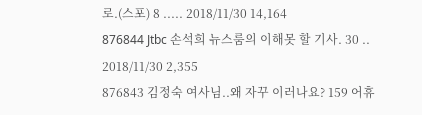로.(스포) 8 ..... 2018/11/30 14,164
876844 Jtbc 손석희 뉴스룸의 이해못 할 기사. 30 .. 2018/11/30 2,355
876843 김정숙 여사님..왜 자꾸 이러나요? 159 어휴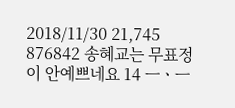2018/11/30 21,745
876842 송혜교는 무표정이 안예쁘네요 14 ㅡㆍㅡ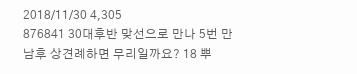2018/11/30 4,305
876841 30대후반 맞선으로 만나 5번 만남후 상견례하면 무리일까요? 18 뿌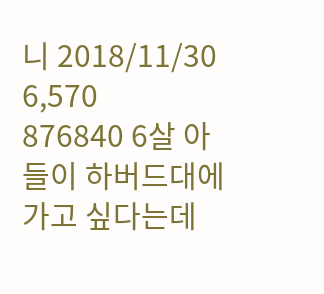니 2018/11/30 6,570
876840 6살 아들이 하버드대에 가고 싶다는데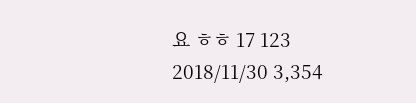요 ㅎㅎ 17 123 2018/11/30 3,354